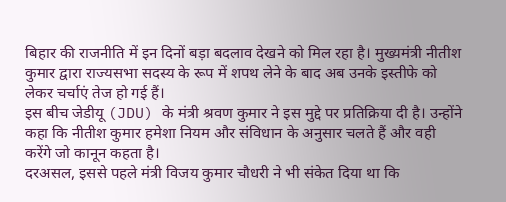बिहार की राजनीति में इन दिनों बड़ा बदलाव देखने को मिल रहा है। मुख्यमंत्री नीतीश कुमार द्वारा राज्यसभा सदस्य के रूप में शपथ लेने के बाद अब उनके इस्तीफे को लेकर चर्चाएं तेज हो गई हैं।
इस बीच जेडीयू (JDU) के मंत्री श्रवण कुमार ने इस मुद्दे पर प्रतिक्रिया दी है। उन्होंने कहा कि नीतीश कुमार हमेशा नियम और संविधान के अनुसार चलते हैं और वही करेंगे जो कानून कहता है।
दरअसल, इससे पहले मंत्री विजय कुमार चौधरी ने भी संकेत दिया था कि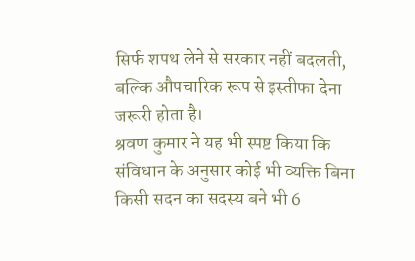सिर्फ शपथ लेने से सरकार नहीं बदलती, बल्कि औपचारिक रूप से इस्तीफा देना जरूरी होता है।
श्रवण कुमार ने यह भी स्पष्ट किया कि संविधान के अनुसार कोई भी व्यक्ति बिना किसी सदन का सदस्य बने भी 6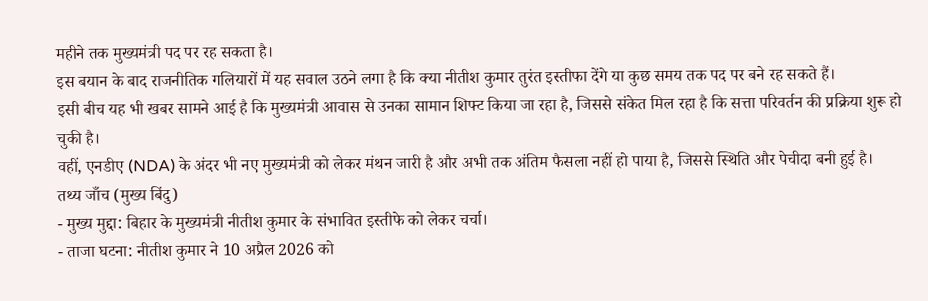महीने तक मुख्यमंत्री पद पर रह सकता है।
इस बयान के बाद राजनीतिक गलियारों में यह सवाल उठने लगा है कि क्या नीतीश कुमार तुरंत इस्तीफा देंगे या कुछ समय तक पद पर बने रह सकते हैं।
इसी बीच यह भी खबर सामने आई है कि मुख्यमंत्री आवास से उनका सामान शिफ्ट किया जा रहा है, जिससे संकेत मिल रहा है कि सत्ता परिवर्तन की प्रक्रिया शुरू हो चुकी है।
वहीं, एनडीए (NDA) के अंदर भी नए मुख्यमंत्री को लेकर मंथन जारी है और अभी तक अंतिम फैसला नहीं हो पाया है, जिससे स्थिति और पेचीदा बनी हुई है।
तथ्य जाँच (मुख्य बिंदु)
- मुख्य मुद्दा: बिहार के मुख्यमंत्री नीतीश कुमार के संभावित इस्तीफे को लेकर चर्चा।
- ताजा घटना: नीतीश कुमार ने 10 अप्रैल 2026 को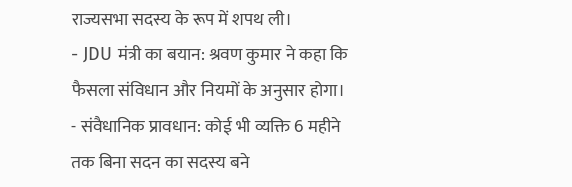राज्यसभा सदस्य के रूप में शपथ ली।
- JDU मंत्री का बयान: श्रवण कुमार ने कहा कि फैसला संविधान और नियमों के अनुसार होगा।
- संवैधानिक प्रावधान: कोई भी व्यक्ति 6 महीने तक बिना सदन का सदस्य बने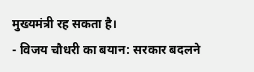मुख्यमंत्री रह सकता है।
- विजय चौधरी का बयान: सरकार बदलने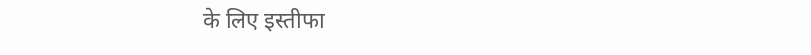के लिए इस्तीफा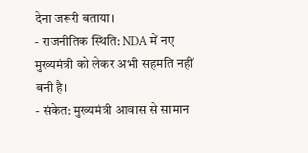देना जरूरी बताया।
- राजनीतिक स्थिति: NDA में नए मुख्यमंत्री को लेकर अभी सहमति नहीं बनी है।
- संकेत: मुख्यमंत्री आवास से सामान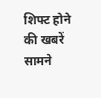शिफ्ट होने की खबरें सामने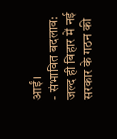आईं।
- संभावित बदलाव: जल्द ही बिहार में नई सरकार के गठन की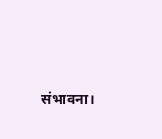संभावना।